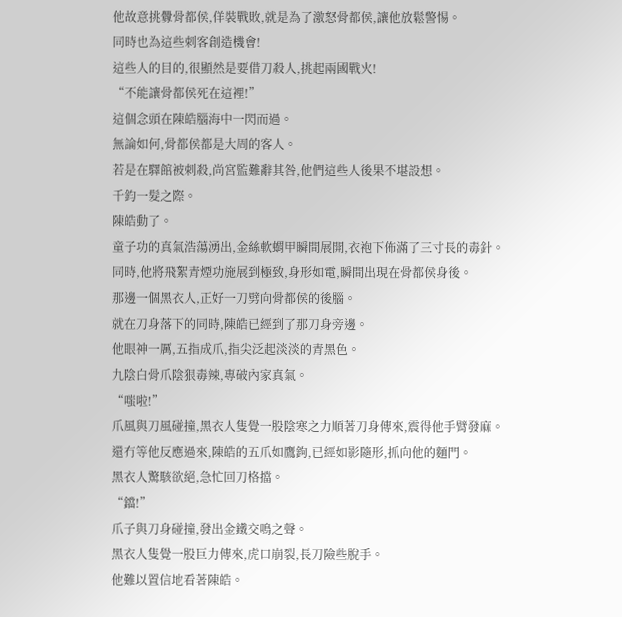他故意挑釁骨都侯,佯裝戰敗,就是為了激怒骨都侯,讓他放鬆警惕。
同時也為這些刺客創造機會!
這些人的目的,很顯然是要借刀殺人,挑起兩國戰火!
“不能讓骨都侯死在這裡!”
這個念頭在陳皓腦海中一閃而過。
無論如何,骨都侯都是大周的客人。
若是在驛館被刺殺,尚宮監難辭其咎,他們這些人後果不堪設想。
千鈞一髮之際。
陳皓動了。
童子功的真氣浩蕩湧出,金絲軟蝟甲瞬間展開,衣袍下佈滿了三寸長的毒針。
同時,他將飛絮青煙功施展到極致,身形如電,瞬間出現在骨都侯身後。
那邊一個黑衣人,正好一刀劈向骨都侯的後腦。
就在刀身落下的同時,陳皓已經到了那刀身旁邊。
他眼神一厲,五指成爪,指尖泛起淡淡的青黑色。
九陰白骨爪陰狠毒辣,專破內家真氣。
“嗤啦!”
爪風與刀風碰撞,黑衣人隻覺一股陰寒之力順著刀身傳來,震得他手臂發麻。
還冇等他反應過來,陳皓的五爪如鷹鉤,已經如影隨形,抓向他的麵門。
黑衣人驚駭欲絕,急忙回刀格擋。
“鐺!”
爪子與刀身碰撞,發出金鐵交鳴之聲。
黑衣人隻覺一股巨力傳來,虎口崩裂,長刀險些脫手。
他難以置信地看著陳皓。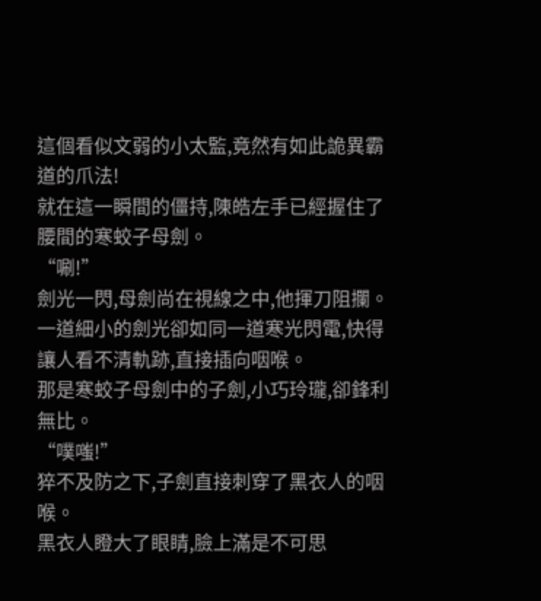這個看似文弱的小太監,竟然有如此詭異霸道的爪法!
就在這一瞬間的僵持,陳皓左手已經握住了腰間的寒蛟子母劍。
“唰!”
劍光一閃,母劍尚在視線之中,他揮刀阻攔。
一道細小的劍光卻如同一道寒光閃電,快得讓人看不清軌跡,直接插向咽喉。
那是寒蛟子母劍中的子劍,小巧玲瓏,卻鋒利無比。
“噗嗤!”
猝不及防之下,子劍直接刺穿了黑衣人的咽喉。
黑衣人瞪大了眼睛,臉上滿是不可思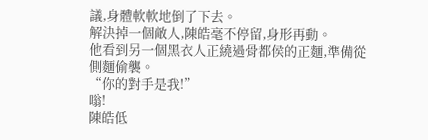議,身體軟軟地倒了下去。
解決掉一個敵人,陳皓毫不停留,身形再動。
他看到另一個黑衣人正繞過骨都侯的正麵,準備從側麵偷襲。
“你的對手是我!”
嗡!
陳皓低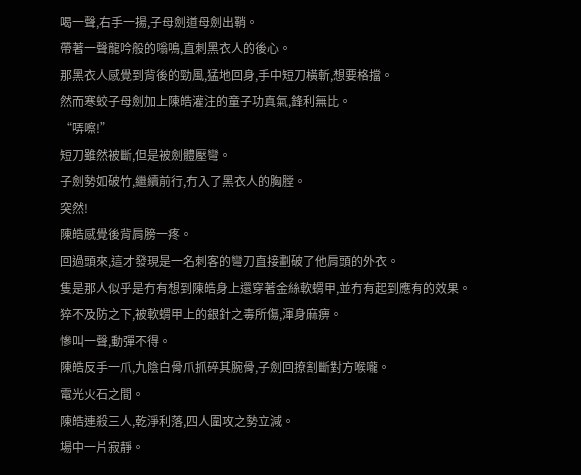喝一聲,右手一揚,子母劍道母劍出鞘。
帶著一聲龍吟般的嗡鳴,直刺黑衣人的後心。
那黑衣人感覺到背後的勁風,猛地回身,手中短刀橫斬,想要格擋。
然而寒蛟子母劍加上陳皓灌注的童子功真氣,鋒利無比。
“哢嚓!”
短刀雖然被斷,但是被劍體壓彎。
子劍勢如破竹,繼續前行,冇入了黑衣人的胸膛。
突然!
陳皓感覺後背肩膀一疼。
回過頭來,這才發現是一名刺客的彎刀直接劃破了他肩頭的外衣。
隻是那人似乎是冇有想到陳皓身上還穿著金絲軟蝟甲,並冇有起到應有的效果。
猝不及防之下,被軟蝟甲上的銀針之毒所傷,渾身麻痹。
慘叫一聲,動彈不得。
陳皓反手一爪,九陰白骨爪抓碎其腕骨,子劍回撩割斷對方喉嚨。
電光火石之間。
陳皓連殺三人,乾淨利落,四人圍攻之勢立減。
場中一片寂靜。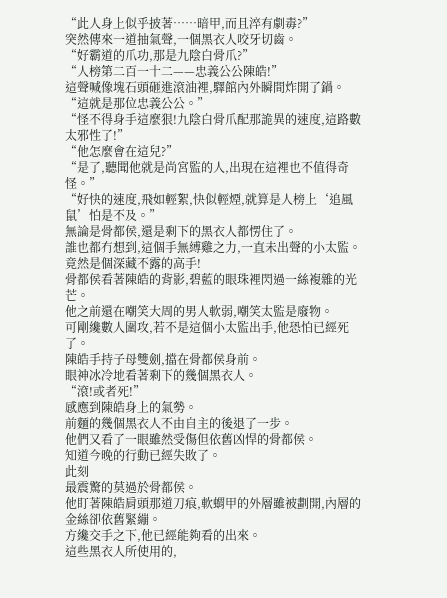“此人身上似乎披著……暗甲,而且淬有劇毒?”
突然傳來一道抽氣聲,一個黑衣人咬牙切齒。
“好霸道的爪功,那是九陰白骨爪?”
“人榜第二百一十二——忠義公公陳皓!”
這聲喊像塊石頭砸進滾油裡,驛館內外瞬間炸開了鍋。
“這就是那位忠義公公。”
“怪不得身手這麼狠!九陰白骨爪配那詭異的速度,這路數太邪性了!”
“他怎麼會在這兒?”
“是了,聽聞他就是尚宮監的人,出現在這裡也不值得奇怪。”
“好快的速度,飛如輕絮,快似輕煙,就算是人榜上‘追風鼠’怕是不及。”
無論是骨都侯,還是剩下的黑衣人都愣住了。
誰也都冇想到,這個手無縛雞之力,一直未出聲的小太監。
竟然是個深藏不露的高手!
骨都侯看著陳皓的背影,碧藍的眼珠裡閃過一絲複雜的光芒。
他之前還在嘲笑大周的男人軟弱,嘲笑太監是廢物。
可剛纔數人圍攻,若不是這個小太監出手,他恐怕已經死了。
陳皓手持子母雙劍,擋在骨都侯身前。
眼神冰冷地看著剩下的幾個黑衣人。
“滾!或者死!”
感應到陳皓身上的氣勢。
前麵的幾個黑衣人不由自主的後退了一步。
他們又看了一眼雖然受傷但依舊凶悍的骨都侯。
知道今晚的行動已經失敗了。
此刻
最震驚的莫過於骨都侯。
他盯著陳皓肩頭那道刀痕,軟蝟甲的外層雖被劃開,內層的金絲卻依舊緊繃。
方纔交手之下,他已經能夠看的出來。
這些黑衣人所使用的,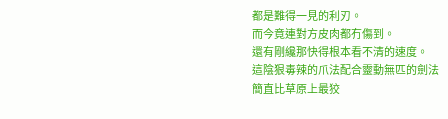都是難得一見的利刃。
而今竟連對方皮肉都冇傷到。
還有剛纔那快得根本看不清的速度。
這陰狠毒辣的爪法配合靈動無匹的劍法
簡直比草原上最狡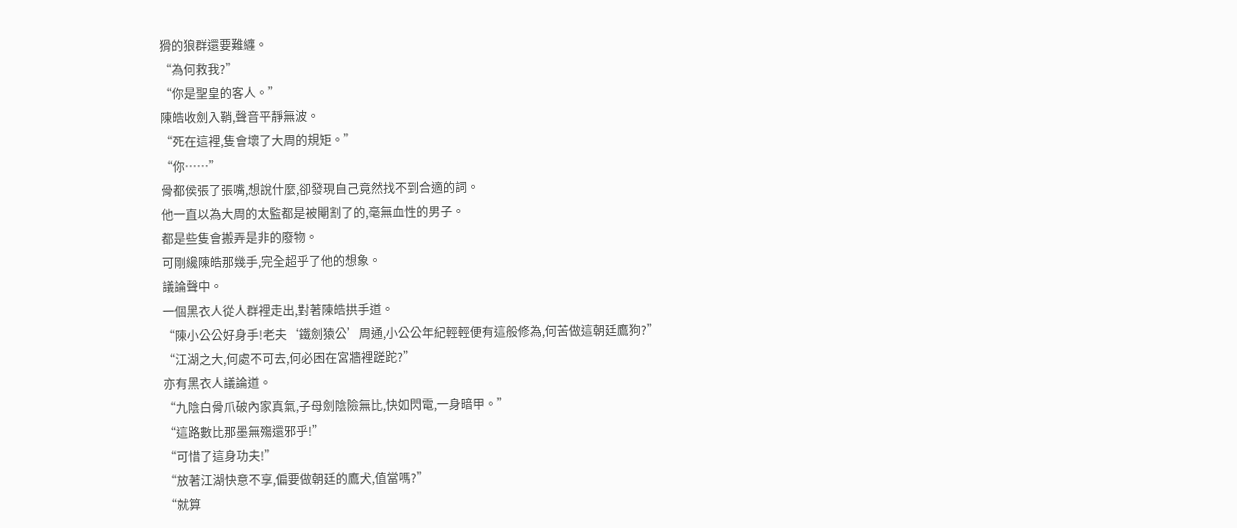猾的狼群還要難纏。
“為何救我?”
“你是聖皇的客人。”
陳皓收劍入鞘,聲音平靜無波。
“死在這裡,隻會壞了大周的規矩。”
“你……”
骨都侯張了張嘴,想說什麼,卻發現自己竟然找不到合適的詞。
他一直以為大周的太監都是被閹割了的,毫無血性的男子。
都是些隻會搬弄是非的廢物。
可剛纔陳皓那幾手,完全超乎了他的想象。
議論聲中。
一個黑衣人從人群裡走出,對著陳皓拱手道。
“陳小公公好身手!老夫‘鐵劍猿公’周通,小公公年紀輕輕便有這般修為,何苦做這朝廷鷹狗?”
“江湖之大,何處不可去,何必困在宮牆裡蹉跎?”
亦有黑衣人議論道。
“九陰白骨爪破內家真氣,子母劍陰險無比,快如閃電,一身暗甲。”
“這路數比那墨無殤還邪乎!”
“可惜了這身功夫!”
“放著江湖快意不享,偏要做朝廷的鷹犬,值當嗎?”
“就算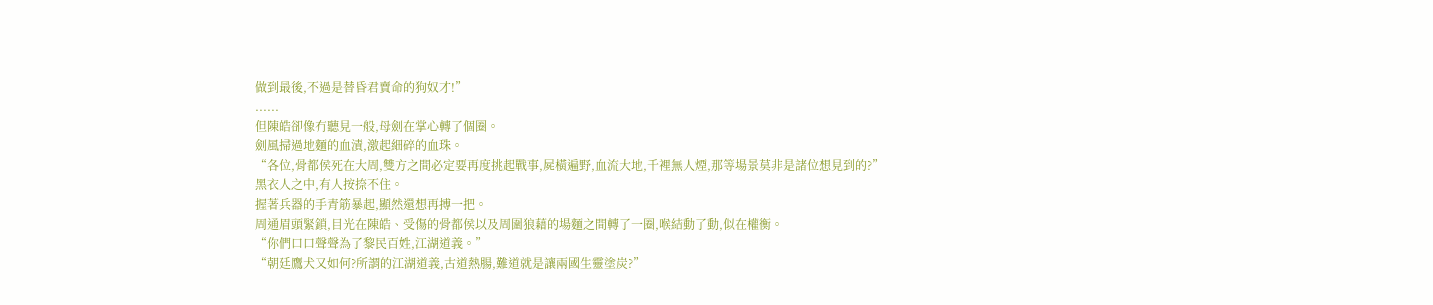做到最後,不過是替昏君賣命的狗奴才!”
......
但陳皓卻像冇聽見一般,母劍在掌心轉了個圈。
劍風掃過地麵的血漬,激起細碎的血珠。
“各位,骨都侯死在大周,雙方之間必定要再度挑起戰事,屍橫遍野,血流大地,千裡無人煙,那等場景莫非是諸位想見到的?”
黑衣人之中,有人按捺不住。
握著兵器的手青筋暴起,顯然還想再搏一把。
周通眉頭緊鎖,目光在陳皓、受傷的骨都侯以及周圍狼藉的場麵之間轉了一圈,喉結動了動,似在權衡。
“你們口口聲聲為了黎民百姓,江湖道義。”
“朝廷鷹犬又如何?所謂的江湖道義,古道熱腸,難道就是讓兩國生靈塗炭?”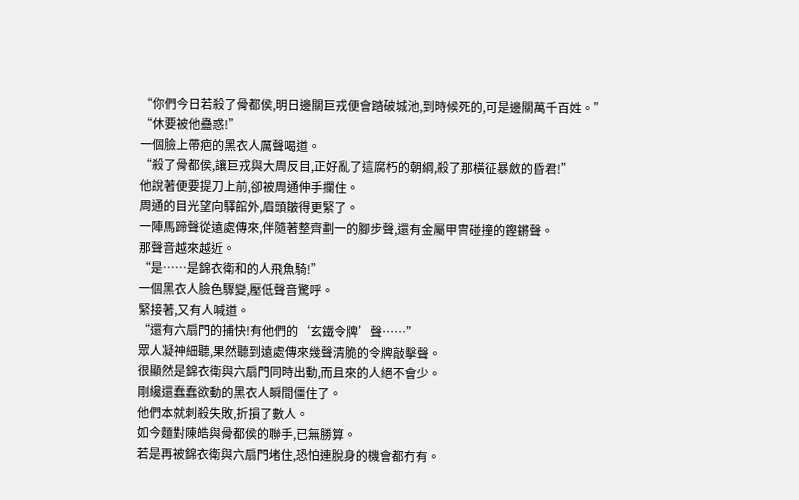“你們今日若殺了骨都侯,明日邊關巨戎便會踏破城池,到時候死的,可是邊關萬千百姓。”
“休要被他蠱惑!”
一個臉上帶疤的黑衣人厲聲喝道。
“殺了骨都侯,讓巨戎與大周反目,正好亂了這腐朽的朝綱,殺了那橫征暴斂的昏君!”
他說著便要提刀上前,卻被周通伸手攔住。
周通的目光望向驛館外,眉頭皺得更緊了。
一陣馬蹄聲從遠處傳來,伴隨著整齊劃一的腳步聲,還有金屬甲冑碰撞的鏗鏘聲。
那聲音越來越近。
“是……是錦衣衛和的人飛魚騎!”
一個黑衣人臉色驟變,壓低聲音驚呼。
緊接著,又有人喊道。
“還有六扇門的捕快!有他們的‘玄鐵令牌’聲……”
眾人凝神細聽,果然聽到遠處傳來幾聲清脆的令牌敲擊聲。
很顯然是錦衣衛與六扇門同時出動,而且來的人絕不會少。
剛纔還蠢蠢欲動的黑衣人瞬間僵住了。
他們本就刺殺失敗,折損了數人。
如今麵對陳皓與骨都侯的聯手,已無勝算。
若是再被錦衣衛與六扇門堵住,恐怕連脫身的機會都冇有。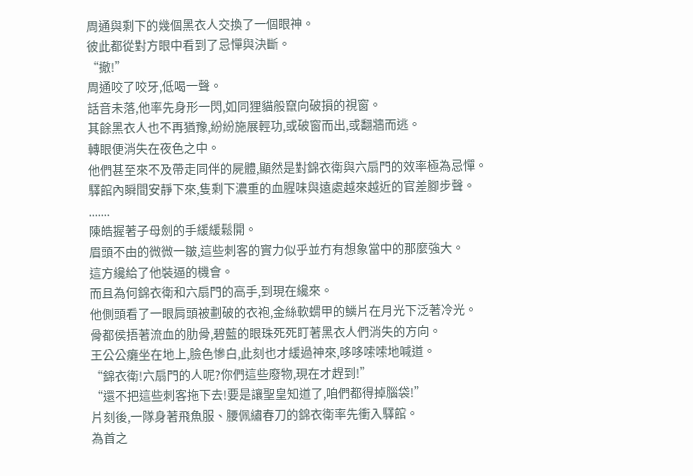周通與剩下的幾個黑衣人交換了一個眼神。
彼此都從對方眼中看到了忌憚與決斷。
“撤!”
周通咬了咬牙,低喝一聲。
話音未落,他率先身形一閃,如同狸貓般竄向破損的視窗。
其餘黑衣人也不再猶豫,紛紛施展輕功,或破窗而出,或翻牆而逃。
轉眼便消失在夜色之中。
他們甚至來不及帶走同伴的屍體,顯然是對錦衣衛與六扇門的效率極為忌憚。
驛館內瞬間安靜下來,隻剩下濃重的血腥味與遠處越來越近的官差腳步聲。
.......
陳皓握著子母劍的手緩緩鬆開。
眉頭不由的微微一皺,這些刺客的實力似乎並冇有想象當中的那麼強大。
這方纔給了他裝逼的機會。
而且為何錦衣衛和六扇門的高手,到現在纔來。
他側頭看了一眼肩頭被劃破的衣袍,金絲軟蝟甲的鱗片在月光下泛著冷光。
骨都侯捂著流血的肋骨,碧藍的眼珠死死盯著黑衣人們消失的方向。
王公公癱坐在地上,臉色慘白,此刻也才緩過神來,哆哆嗦嗦地喊道。
“錦衣衛!六扇門的人呢?你們這些廢物,現在才趕到!”
“還不把這些刺客拖下去!要是讓聖皇知道了,咱們都得掉腦袋!”
片刻後,一隊身著飛魚服、腰佩繡春刀的錦衣衛率先衝入驛館。
為首之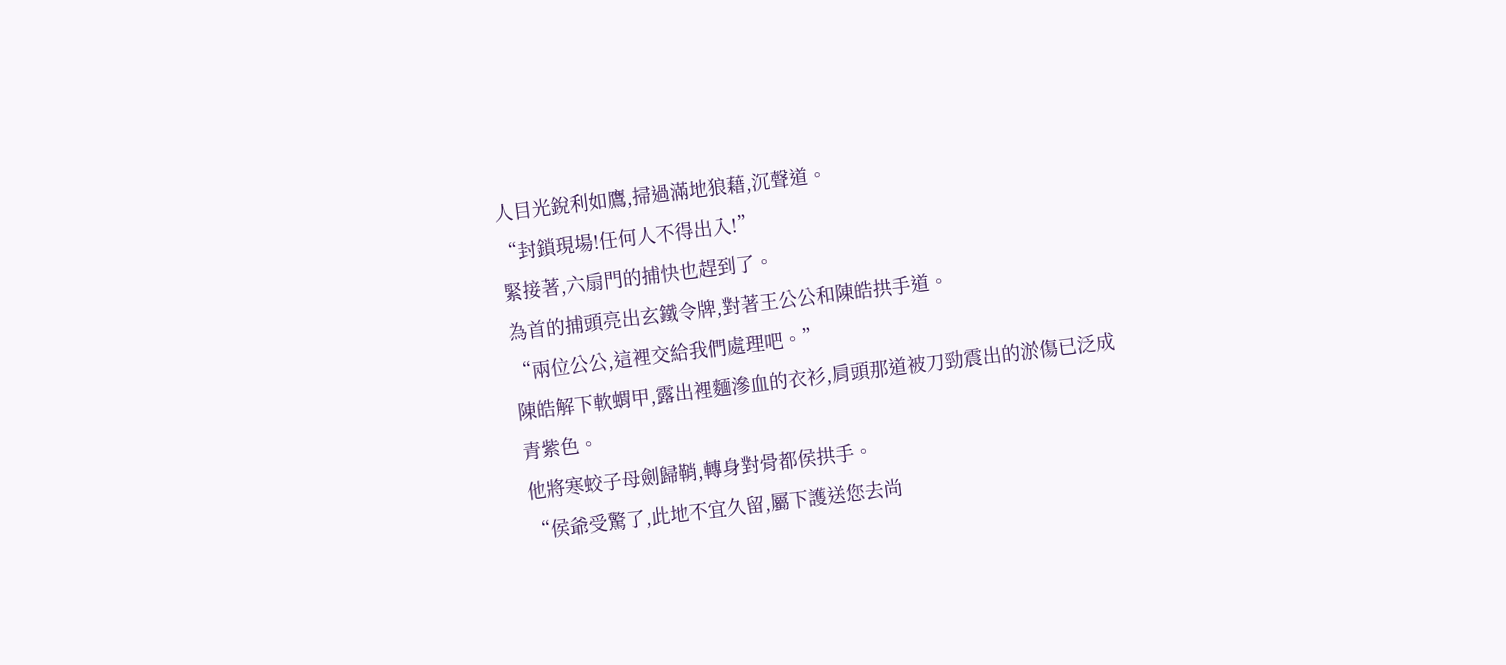人目光銳利如鷹,掃過滿地狼藉,沉聲道。
“封鎖現場!任何人不得出入!”
緊接著,六扇門的捕快也趕到了。
為首的捕頭亮出玄鐵令牌,對著王公公和陳皓拱手道。
“兩位公公,這裡交給我們處理吧。”
陳皓解下軟蝟甲,露出裡麵滲血的衣衫,肩頭那道被刀勁震出的淤傷已泛成青紫色。
他將寒蛟子母劍歸鞘,轉身對骨都侯拱手。
“侯爺受驚了,此地不宜久留,屬下護送您去尚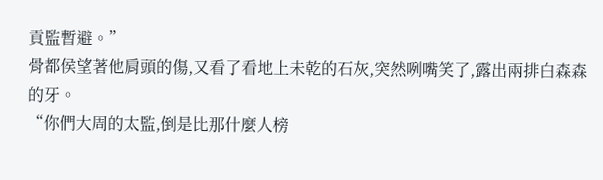貢監暫避。”
骨都侯望著他肩頭的傷,又看了看地上未乾的石灰,突然咧嘴笑了,露出兩排白森森的牙。
“你們大周的太監,倒是比那什麼人榜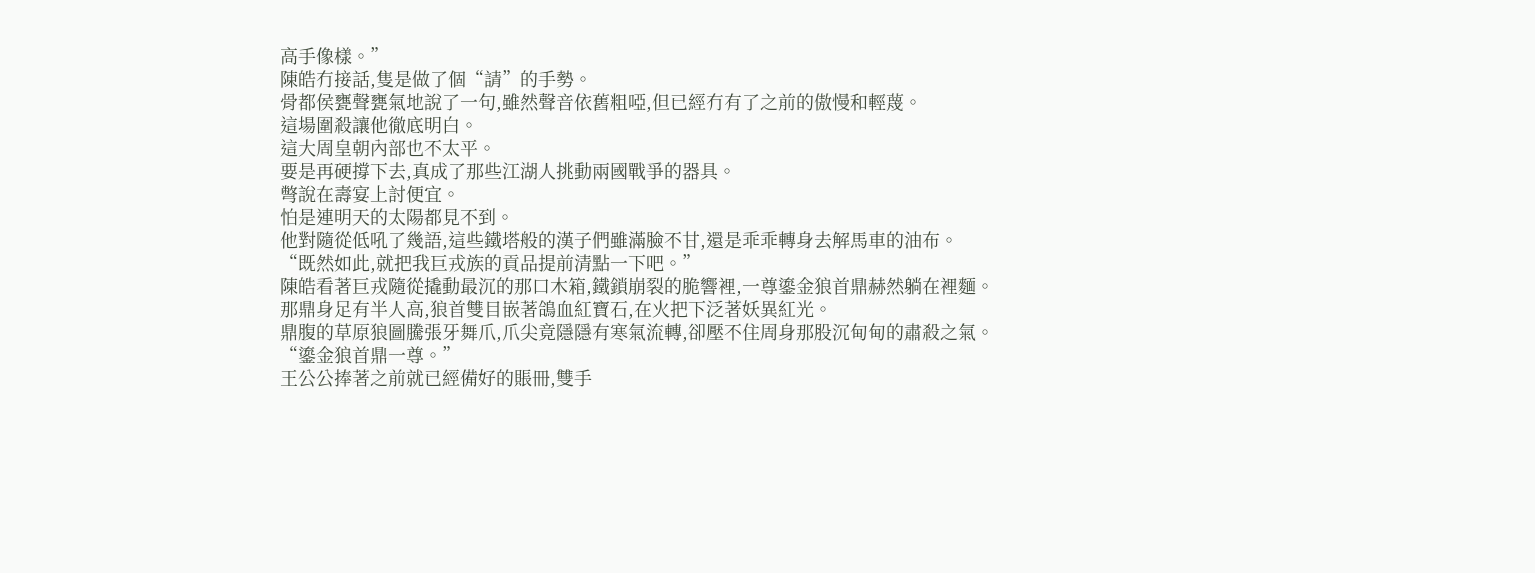高手像樣。”
陳皓冇接話,隻是做了個“請”的手勢。
骨都侯甕聲甕氣地說了一句,雖然聲音依舊粗啞,但已經冇有了之前的傲慢和輕蔑。
這場圍殺讓他徹底明白。
這大周皇朝內部也不太平。
要是再硬撐下去,真成了那些江湖人挑動兩國戰爭的器具。
彆說在壽宴上討便宜。
怕是連明天的太陽都見不到。
他對隨從低吼了幾語,這些鐵塔般的漢子們雖滿臉不甘,還是乖乖轉身去解馬車的油布。
“既然如此,就把我巨戎族的貢品提前清點一下吧。”
陳皓看著巨戎隨從撬動最沉的那口木箱,鐵鎖崩裂的脆響裡,一尊鎏金狼首鼎赫然躺在裡麵。
那鼎身足有半人高,狼首雙目嵌著鴿血紅寶石,在火把下泛著妖異紅光。
鼎腹的草原狼圖騰張牙舞爪,爪尖竟隱隱有寒氣流轉,卻壓不住周身那股沉甸甸的肅殺之氣。
“鎏金狼首鼎一尊。”
王公公捧著之前就已經備好的賬冊,雙手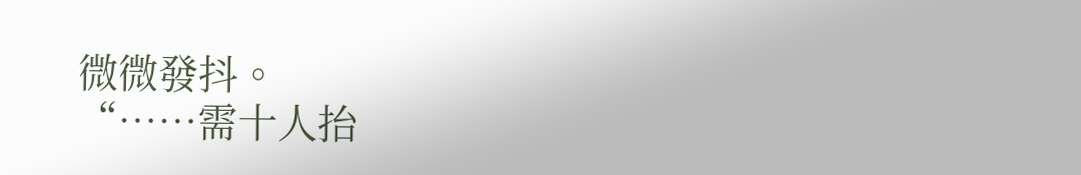微微發抖。
“……需十人抬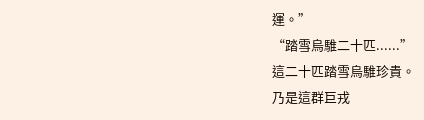運。”
“踏雪烏騅二十匹......”
這二十匹踏雪烏騅珍貴。
乃是這群巨戎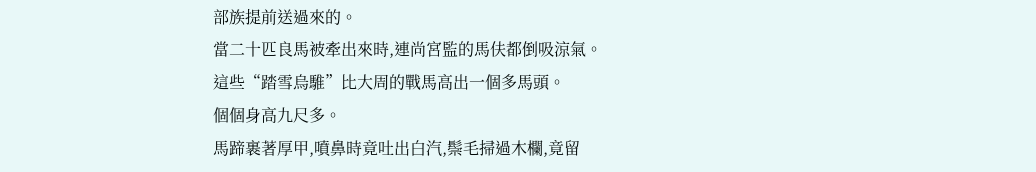部族提前送過來的。
當二十匹良馬被牽出來時,連尚宮監的馬伕都倒吸涼氣。
這些“踏雪烏騅”比大周的戰馬高出一個多馬頭。
個個身高九尺多。
馬蹄裹著厚甲,噴鼻時竟吐出白汽,鬃毛掃過木欄,竟留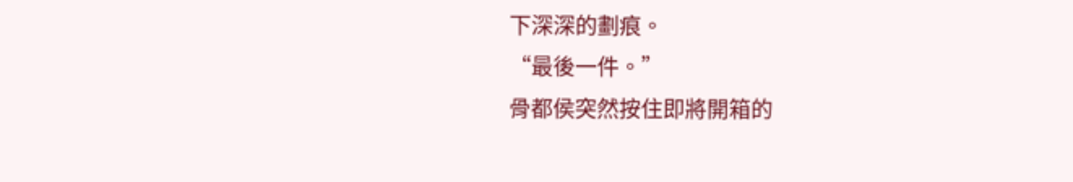下深深的劃痕。
“最後一件。”
骨都侯突然按住即將開箱的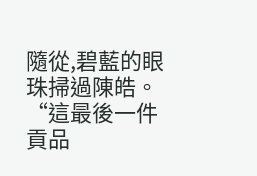隨從,碧藍的眼珠掃過陳皓。
“這最後一件貢品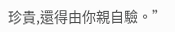珍貴,還得由你親自驗。”